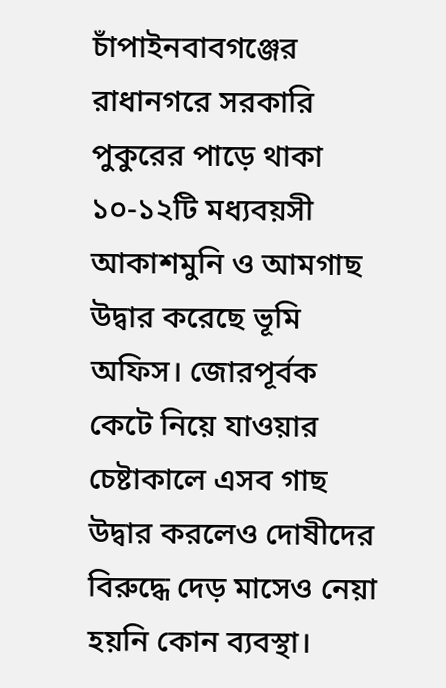চাঁপাইনবাবগঞ্জের রাধানগরে সরকারি পুকুরের পাড়ে থাকা ১০-১২টি মধ্যবয়সী আকাশমুনি ও আমগাছ উদ্বার করেছে ভূমি অফিস। জোরপূর্বক কেটে নিয়ে যাওয়ার চেষ্টাকালে এসব গাছ উদ্বার করলেও দোষীদের বিরুদ্ধে দেড় মাসেও নেয়া হয়নি কোন ব্যবস্থা।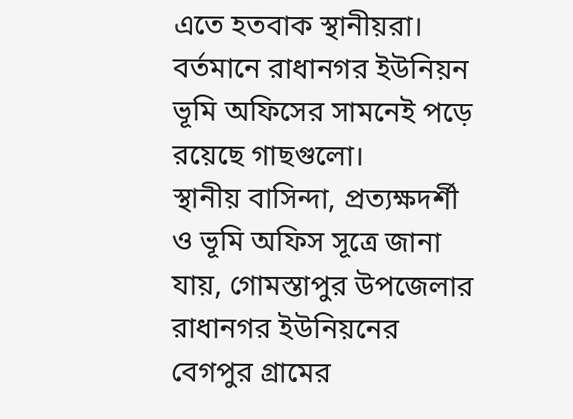এতে হতবাক স্থানীয়রা। বর্তমানে রাধানগর ইউনিয়ন ভূমি অফিসের সামনেই পড়ে রয়েছে গাছগুলো।
স্থানীয় বাসিন্দা, প্রত্যক্ষদর্শী ও ভূমি অফিস সূত্রে জানা যায়, গোমস্তাপুর উপজেলার রাধানগর ইউনিয়নের বেগপুর গ্রামের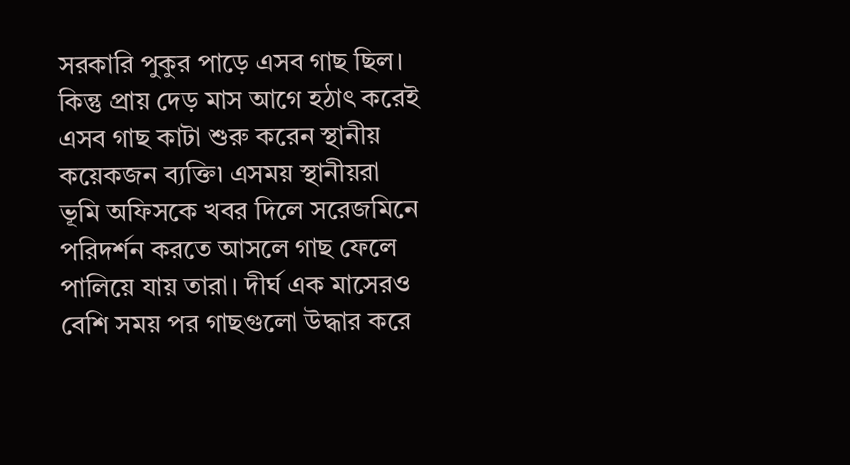সরকারি পুকুর পাড়ে এসব গাছ ছিল। কিন্তু প্রায় দেড় মাস আগে হঠাৎ করেই এসব গাছ কাটা শুরু করেন স্থানীয় কয়েকজন ব্যক্তি৷ এসময় স্থানীয়রা ভূমি অফিসকে খবর দিলে সরেজমিনে পরিদর্শন করতে আসলে গাছ ফেলে পালিয়ে যায় তারা। দীর্ঘ এক মাসেরও বেশি সময় পর গাছগুলো উদ্ধার করে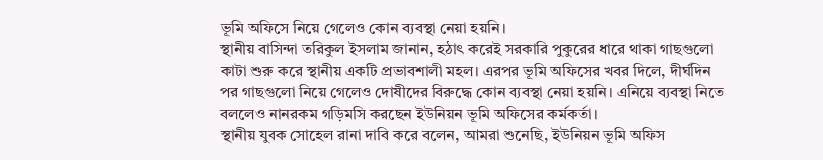ভূমি অফিসে নিয়ে গেলেও কোন ব্যবস্থা নেয়া হয়নি।
স্থানীয় বাসিন্দা তরিকুল ইসলাম জানান, হঠাৎ করেই সরকারি পুকুরের ধারে থাকা গাছগুলো কাটা শুরু করে স্থানীয় একটি প্রভাবশালী মহল। এরপর ভূমি অফিসের খবর দিলে, দীর্ঘদিন পর গাছগুলো নিয়ে গেলেও দোষীদের বিরুদ্ধে কোন ব্যবস্থা নেয়া হয়নি। এনিয়ে ব্যবস্থা নিতে বললেও নানরকম গড়িমসি করছেন ইউনিয়ন ভূমি অফিসের কর্মকর্তা।
স্থানীয় যুবক সোহেল রানা দাবি করে বলেন, আমরা শুনেছি, ইউনিয়ন ভূমি অফিস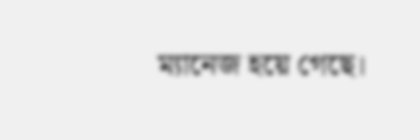ম্যানেজ হয়ে গেছে।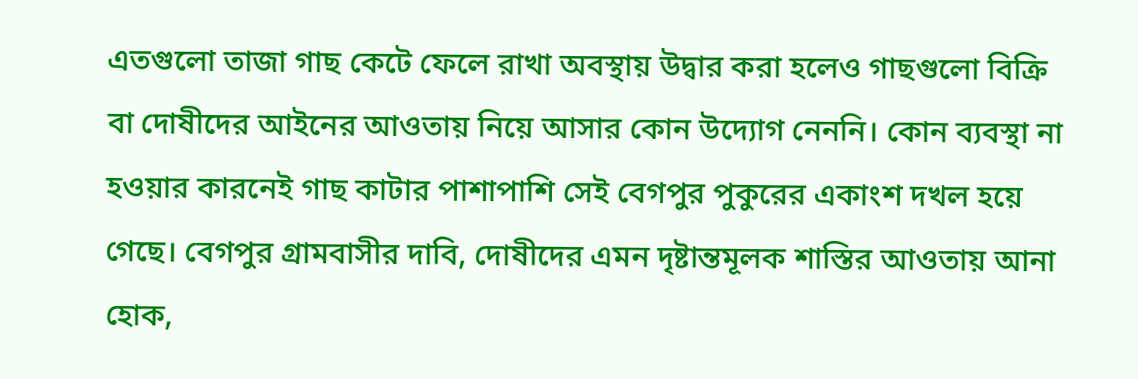এতগুলো তাজা গাছ কেটে ফেলে রাখা অবস্থায় উদ্বার করা হলেও গাছগুলো বিক্রি বা দোষীদের আইনের আওতায় নিয়ে আসার কোন উদ্যোগ নেননি। কোন ব্যবস্থা না হওয়ার কারনেই গাছ কাটার পাশাপাশি সেই বেগপুর পুকুরের একাংশ দখল হয়ে গেছে। বেগপুর গ্রামবাসীর দাবি, দোষীদের এমন দৃষ্টান্তমূলক শাস্তির আওতায় আনা হোক,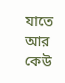যাতে আর কেউ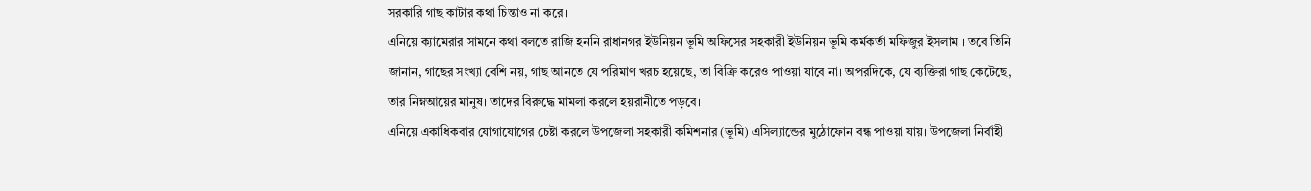সরকারি গাছ কাটার কথা চিন্তাও না করে।
এনিয়ে ক্যামেরার সামনে কথা বলতে রাজি হননি রাধানগর ইউনিয়ন ভূমি অফিসের সহকারী ইউনিয়ন ভূমি কর্মকর্তা মফিজুর ইসলাম । তবে তিনি জানান, গাছের সংখ্যা বেশি নয়, গাছ আনতে যে পরিমাণ খরচ হয়েছে, তা বিক্রি করেও পাওয়া যাবে না। অপরদিকে, যে ব্যক্তিরা গাছ কেটেছে, তার নিম্নআয়ের মানুষ। তাদের বিরুদ্ধে মামলা করলে হয়রানীতে পড়বে।
এনিয়ে একাধিকবার যোগাযোগের চেষ্টা করলে উপজেলা সহকারী কমিশনার (ভূমি) এসিল্যান্ডের মুঠোফোন বন্ধ পাওয়া যায়। উপজেলা নির্বাহী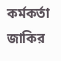কর্মকর্তা জাকির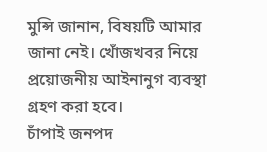মুন্সি জানান, বিষয়টি আমার জানা নেই। খোঁজখবর নিয়ে প্রয়োজনীয় আইনানুগ ব্যবস্থা গ্রহণ করা হবে।
চাঁপাই জনপদ